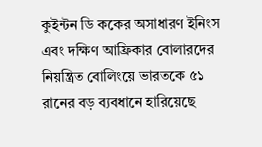কুইন্টন ডি ককের অসাধারণ ইনিংস এবং দক্ষিণ আফ্রিকার বোলারদের নিয়ন্ত্রিত বোলিংয়ে ভারতকে ৫১ রানের বড় ব্যবধানে হারিয়েছে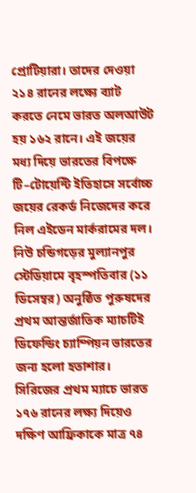প্রোটিয়ারা। তাদের দেওয়া ২১৪ রানের লক্ষ্যে ব্যাট করতে নেমে ভারত অলআউট হয় ১৬২ রানে। এই জয়ের মধ্য দিয়ে ভারতের বিপক্ষে টি–টোয়েন্টি ইতিহাসে সর্বোচ্চ জয়ের রেকর্ড নিজেদের করে নিল এইডেন মার্করামের দল।
নিউ চন্ডিগড়ের মুল্যানপুর স্টেডিয়ামে বৃহস্পতিবার (১১ ডিসেম্বর) অনুষ্ঠিত পুরুষদের প্রথম আন্তর্জাতিক ম্যাচটিই ডিফেন্ডিং চ্যাম্পিয়ন ভারতের জন্য হলো হতাশার। সিরিজের প্রথম ম্যাচে ভারত ১৭৬ রানের লক্ষ্য দিয়েও দক্ষিণ আফ্রিকাকে মাত্র ৭৪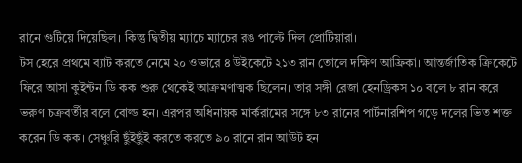রানে গুটিয়ে দিয়েছিল। কিন্তু দ্বিতীয় ম্যাচে ম্যাচের রঙ পাল্টে দিল প্রোটিয়ারা।
টস হেরে প্রথমে ব্যাট করতে নেমে ২০ ওভারে ৪ উইকেটে ২১৩ রান তোলে দক্ষিণ আফ্রিকা। আন্তর্জাতিক ক্রিকেটে ফিরে আসা কুইন্টন ডি কক শুরু থেকেই আক্রমণাত্মক ছিলেন। তার সঙ্গী রেজা হেনড্রিকস ১০ বলে ৮ রান করে ভরুণ চক্রবর্তীর বলে বোল্ড হন। এরপর অধিনায়ক মার্করামের সঙ্গে ৮৩ রানের পার্টনারশিপ গড়ে দলের ভিত শক্ত করেন ডি কক। সেঞ্চুরি ছুঁইছুঁই করতে করতে ৯০ রানে রান আউট হন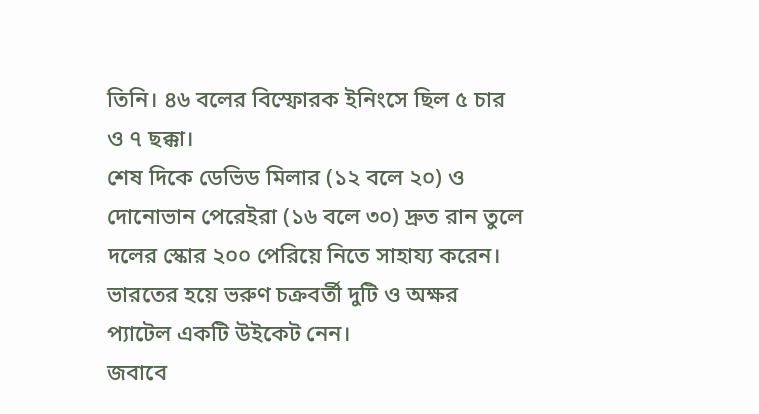তিনি। ৪৬ বলের বিস্ফোরক ইনিংসে ছিল ৫ চার ও ৭ ছক্কা।
শেষ দিকে ডেভিড মিলার (১২ বলে ২০) ও দোনোভান পেরেইরা (১৬ বলে ৩০) দ্রুত রান তুলে দলের স্কোর ২০০ পেরিয়ে নিতে সাহায্য করেন। ভারতের হয়ে ভরুণ চক্রবর্তী দুটি ও অক্ষর প্যাটেল একটি উইকেট নেন।
জবাবে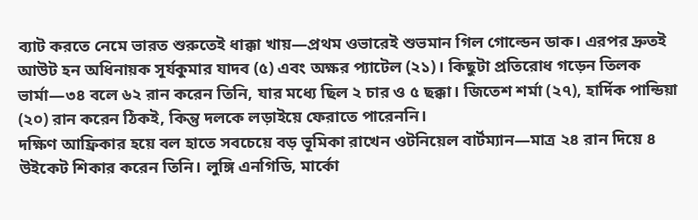ব্যাট করতে নেমে ভারত শুরুতেই ধাক্কা খায়—প্রথম ওভারেই শুভমান গিল গোল্ডেন ডাক। এরপর দ্রুতই আউট হন অধিনায়ক সূর্যকুমার যাদব (৫) এবং অক্ষর প্যাটেল (২১)। কিছুটা প্রতিরোধ গড়েন তিলক ভার্মা—৩৪ বলে ৬২ রান করেন তিনি, যার মধ্যে ছিল ২ চার ও ৫ ছক্কা। জিতেশ শর্মা (২৭), হার্দিক পান্ডিয়া (২০) রান করেন ঠিকই, কিন্তু দলকে লড়াইয়ে ফেরাতে পারেননি।
দক্ষিণ আফ্রিকার হয়ে বল হাতে সবচেয়ে বড় ভূমিকা রাখেন ওটনিয়েল বার্টম্যান—মাত্র ২৪ রান দিয়ে ৪ উইকেট শিকার করেন তিনি। লুঙ্গি এনগিডি, মার্কো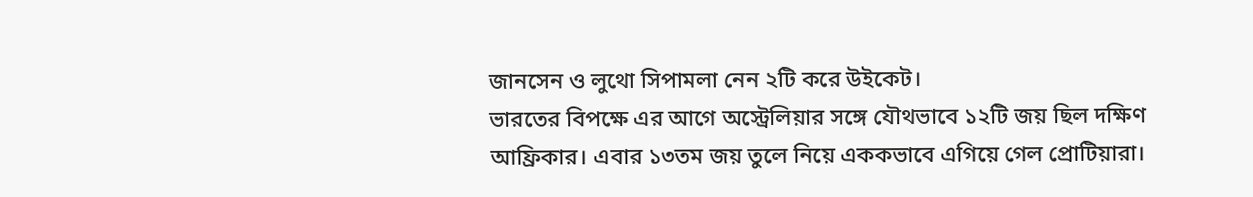জানসেন ও লুথো সিপামলা নেন ২টি করে উইকেট।
ভারতের বিপক্ষে এর আগে অস্ট্রেলিয়ার সঙ্গে যৌথভাবে ১২টি জয় ছিল দক্ষিণ আফ্রিকার। এবার ১৩তম জয় তুলে নিয়ে এককভাবে এগিয়ে গেল প্রোটিয়ারা।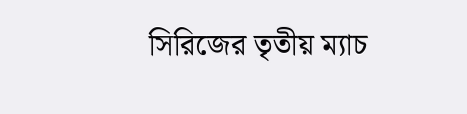সিরিজের তৃতীয় ম্যাচ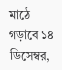মাঠে গড়াবে ১৪ ডিসেম্বর,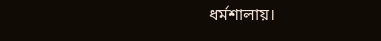ধর্মশালায়।